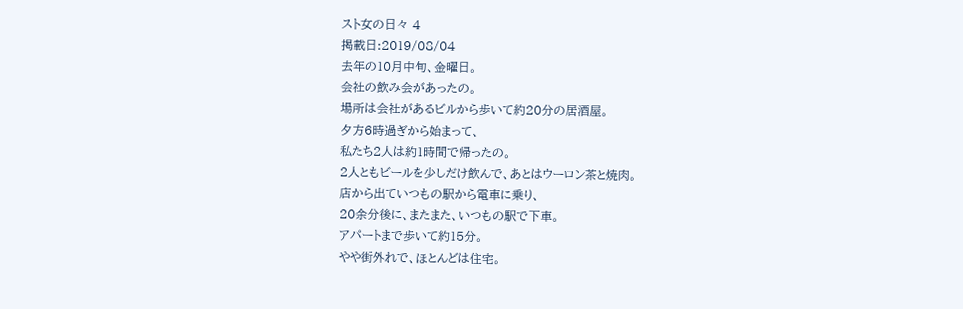スト女の日々 4
掲載日:2019/08/04
去年の10月中旬、金曜日。
会社の飲み会があったの。
場所は会社があるビルから歩いて約20分の居酒屋。
夕方6時過ぎから始まって、
私たち2人は約1時間で帰ったの。
2人ともビールを少しだけ飲んで、あとはウーロン茶と焼肉。
店から出ていつもの駅から電車に乗り、
20余分後に、またまた、いつもの駅で下車。
アパートまで歩いて約15分。
やや街外れで、ほとんどは住宅。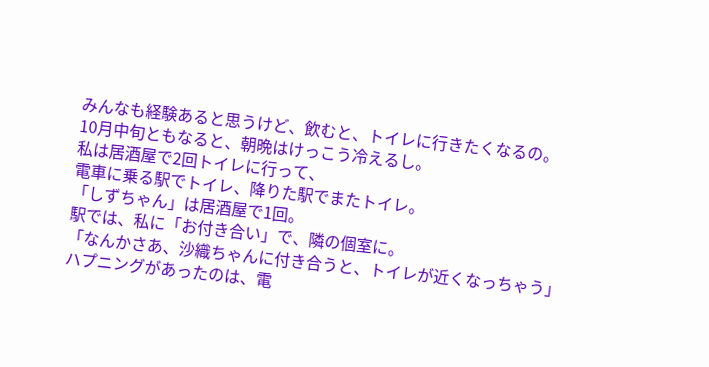みんなも経験あると思うけど、飲むと、トイレに行きたくなるの。
10月中旬ともなると、朝晩はけっこう冷えるし。
私は居酒屋で2回トイレに行って、
電車に乗る駅でトイレ、降りた駅でまたトイレ。
「しずちゃん」は居酒屋で1回。
駅では、私に「お付き合い」で、隣の個室に。
「なんかさあ、沙織ちゃんに付き合うと、トイレが近くなっちゃう」
ハプニングがあったのは、電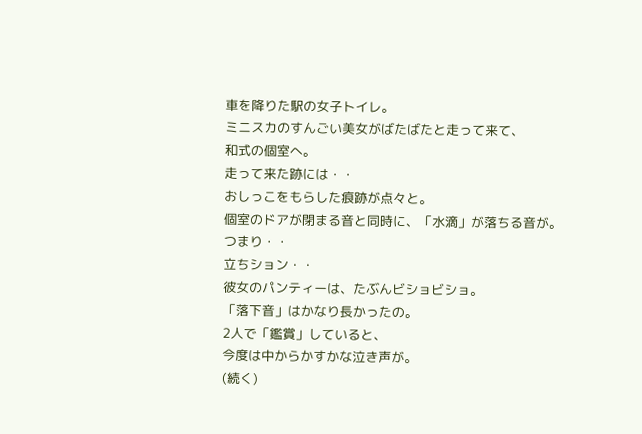車を降りた駅の女子トイレ。
ミニスカのすんごい美女がばたばたと走って来て、
和式の個室へ。
走って来た跡には・・
おしっこをもらした痕跡が点々と。
個室のドアが閉まる音と同時に、「水滴」が落ちる音が。
つまり・・
立ちション・・
彼女のパンティーは、たぶんビショビショ。
「落下音」はかなり長かったの。
2人で「鑑賞」していると、
今度は中からかすかな泣き声が。
(続く)